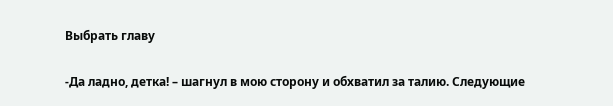Выбрать главу

-Да ладно, детка! – шагнул в мою сторону и обхватил за талию. Следующие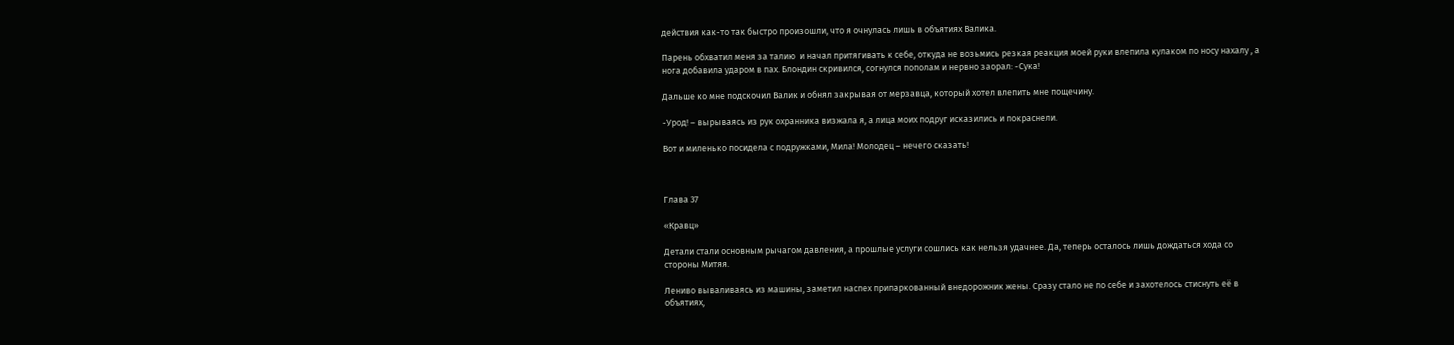действия как-то так быстро произошли, что я очнулась лишь в объятиях Валика.

Парень обхватил меня за талию  и начал притягивать к себе, откуда не возьмись резкая реакция моей руки влепила кулаком по носу нахалу , а нога добавила ударом в пах. Блондин скривился, согнулся пополам и нервно заорал: -Сука!

Дальше ко мне подскочил Валик и обнял закрывая от мерзавца, который хотел влепить мне пощечину.

-Урод! – вырываясь из рук охранника визжала я, а лица моих подруг исказились и покраснели.

Вот и миленько посидела с подружками, Мила! Молодец – нечего сказать!



Глава 37

«Кравц»

Детали стали основным рычагом давления, а прошлые услуги сошлись как нельзя удачнее. Да, теперь осталось лишь дождаться хода со стороны Митяя.

Лениво вываливаясь из машины, заметил наспех припаркованный внедорожник жены. Сразу стало не по себе и захотелось стиснуть её в объятиях,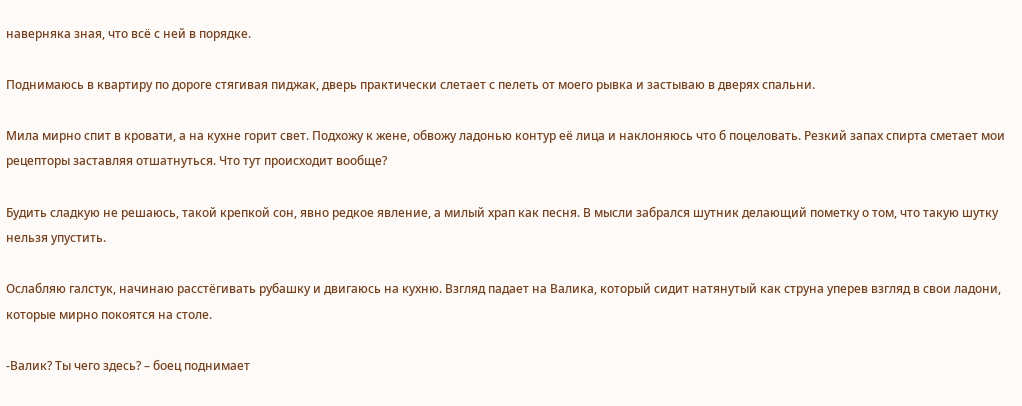наверняка зная, что всё с ней в порядке.

Поднимаюсь в квартиру по дороге стягивая пиджак, дверь практически слетает с пелеть от моего рывка и застываю в дверях спальни.

Мила мирно спит в кровати, а на кухне горит свет. Подхожу к жене, обвожу ладонью контур её лица и наклоняюсь что б поцеловать. Резкий запах спирта сметает мои рецепторы заставляя отшатнуться. Что тут происходит вообще?

Будить сладкую не решаюсь, такой крепкой сон, явно редкое явление, а милый храп как песня. В мысли забрался шутник делающий пометку о том, что такую шутку нельзя упустить.

Ослабляю галстук, начинаю расстёгивать рубашку и двигаюсь на кухню. Взгляд падает на Валика, который сидит натянутый как струна уперев взгляд в свои ладони, которые мирно покоятся на столе.

-Валик? Ты чего здесь? – боец поднимает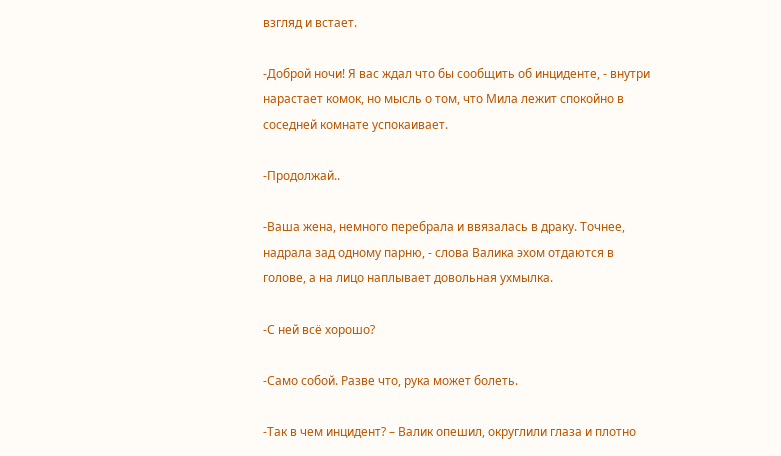взгляд и встает.

-Доброй ночи! Я вас ждал что бы сообщить об инциденте, - внутри нарастает комок, но мысль о том, что Мила лежит спокойно в соседней комнате успокаивает.

-Продолжай..

-Ваша жена, немного перебрала и ввязалась в драку. Точнее, надрала зад одному парню, - слова Валика эхом отдаются в голове, а на лицо наплывает довольная ухмылка.

-С ней всё хорошо?

-Само собой. Разве что, рука может болеть.

-Так в чем инцидент? – Валик опешил, округлили глаза и плотно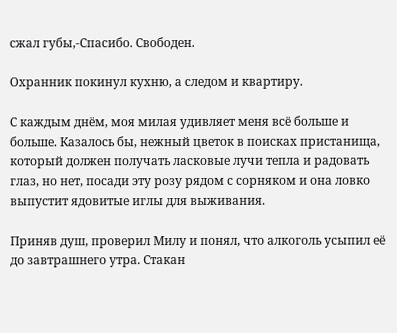сжал губы,-Спасибо. Свободен.

Охранник покинул кухню, а следом и квартиру.

С каждым днём, моя милая удивляет меня всё больше и больше. Казалось бы, нежный цветок в поисках пристанища, который должен получать ласковые лучи тепла и радовать глаз, но нет, посади эту розу рядом с сорняком и она ловко выпустит ядовитые иглы для выживания.

Приняв душ, проверил Милу и понял, что алкоголь усыпил её до завтрашнего утра. Стакан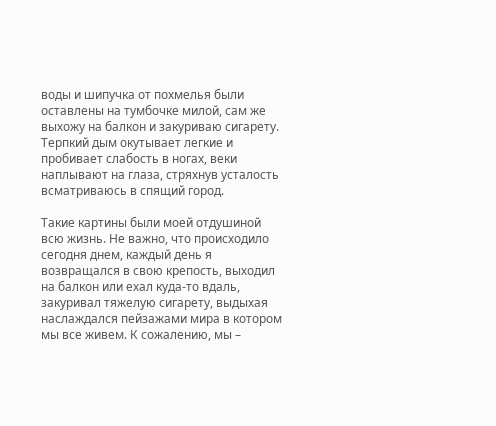воды и шипучка от похмелья были оставлены на тумбочке милой, сам же выхожу на балкон и закуриваю сигарету. Терпкий дым окутывает легкие и пробивает слабость в ногах, веки наплывают на глаза, стряхнув усталость всматриваюсь в спящий город.

Такие картины были моей отдушиной всю жизнь. Не важно, что происходило сегодня днем, каждый день я возвращался в свою крепость, выходил на балкон или ехал куда-то вдаль, закуривал тяжелую сигарету, выдыхая наслаждался пейзажами мира в котором мы все живем. К сожалению, мы –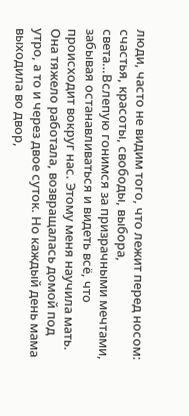люди, часто не видим того, что лежит перед носом: счастья, красоты, свободы, выбора, света…Вслепую гонимся за призрачными мечтами, забывая останавливаться и видеть всё, что происходит вокруг нас. Этому меня научила мать. Она тяжело работала, возвращалась домой под утро, а то и через двое суток. Но каждый день мама выходила во двор,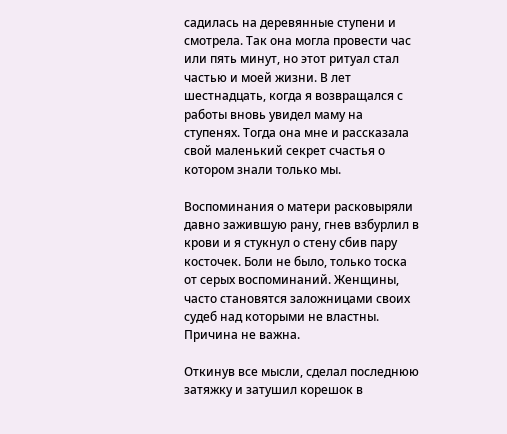садилась на деревянные ступени и смотрела. Так она могла провести час или пять минут, но этот ритуал стал частью и моей жизни. В лет шестнадцать, когда я возвращался с работы вновь увидел маму на ступенях. Тогда она мне и рассказала свой маленький секрет счастья о котором знали только мы.

Воспоминания о матери расковыряли давно зажившую рану, гнев взбурлил в крови и я стукнул о стену сбив пару косточек. Боли не было, только тоска от серых воспоминаний. Женщины, часто становятся заложницами своих судеб над которыми не властны. Причина не важна.

Откинув все мысли, сделал последнюю затяжку и затушил корешок в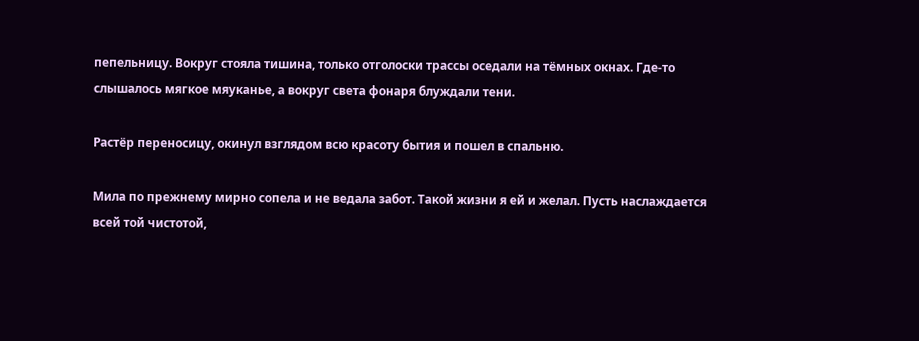пепельницу. Вокруг стояла тишина, только отголоски трассы оседали на тёмных окнах. Где-то слышалось мягкое мяуканье, а вокруг света фонаря блуждали тени.

Растёр переносицу, окинул взглядом всю красоту бытия и пошел в спальню.

Мила по прежнему мирно сопела и не ведала забот. Такой жизни я ей и желал. Пусть наслаждается всей той чистотой,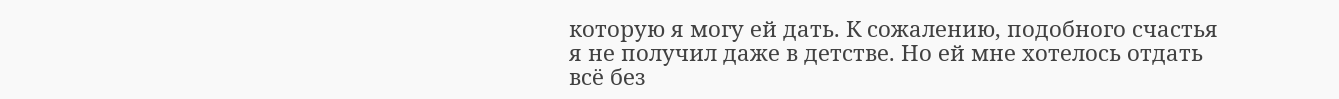которую я могу ей дать. К сожалению, подобного счастья я не получил даже в детстве. Но ей мне хотелось отдать всё без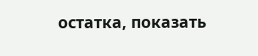остатка, показать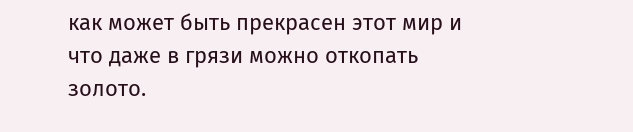как может быть прекрасен этот мир и что даже в грязи можно откопать золото.